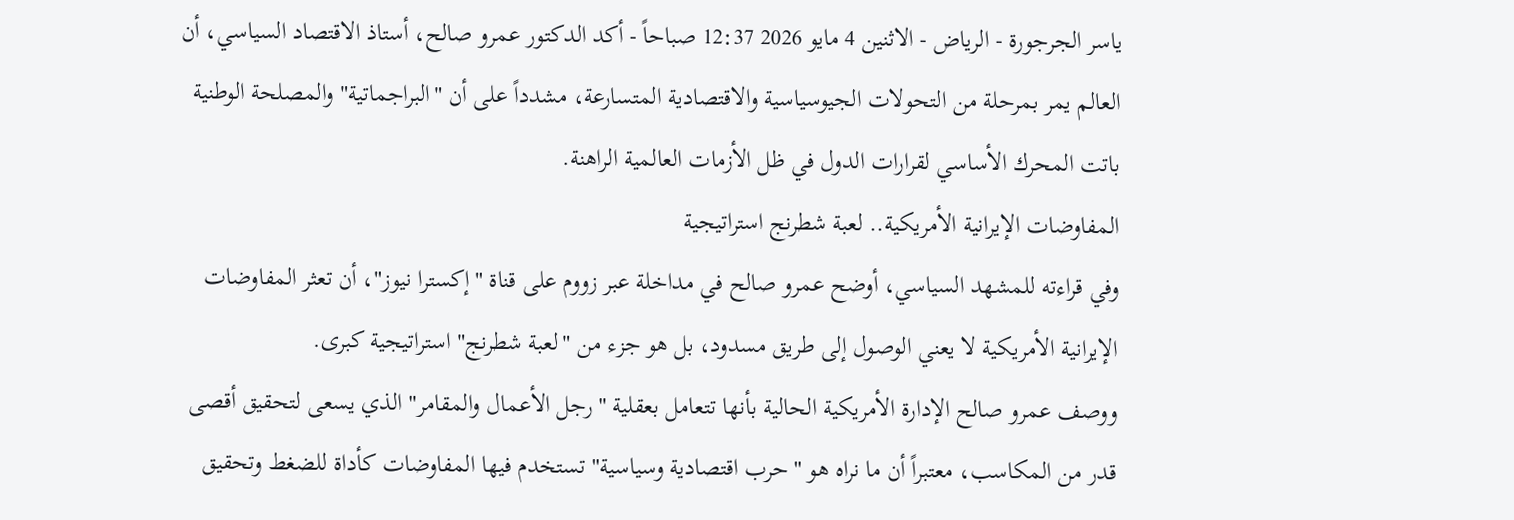ياسر الجرجورة - الرياض - الاثنين 4 مايو 2026 12:37 صباحاً - أكد الدكتور عمرو صالح، أستاذ الاقتصاد السياسي، أن العالم يمر بمرحلة من التحولات الجيوسياسية والاقتصادية المتسارعة، مشدداً على أن "البراجماتية" والمصلحة الوطنية باتت المحرك الأساسي لقرارات الدول في ظل الأزمات العالمية الراهنة.
المفاوضات الإيرانية الأمريكية.. لعبة شطرنج استراتيجية
وفي قراءته للمشهد السياسي، أوضح عمرو صالح في مداخلة عبر زووم على قناة "إكسترا نيوز"، أن تعثر المفاوضات الإيرانية الأمريكية لا يعني الوصول إلى طريق مسدود، بل هو جزء من "لعبة شطرنج" استراتيجية كبرى.
ووصف عمرو صالح الإدارة الأمريكية الحالية بأنها تتعامل بعقلية "رجل الأعمال والمقامر" الذي يسعى لتحقيق أقصى قدر من المكاسب، معتبراً أن ما نراه هو "حرب اقتصادية وسياسية" تستخدم فيها المفاوضات كأداة للضغط وتحقيق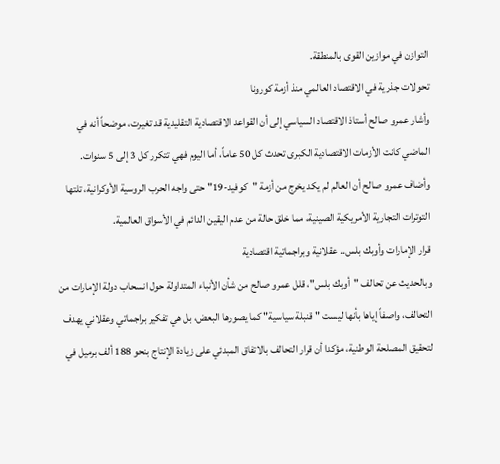التوازن في موازين القوى بالمنطقة.
تحولات جذرية في الاقتصاد العالمي منذ أزمة كورونا
وأشار عمرو صالح أستاذ الاقتصاد السياسي إلى أن القواعد الاقتصادية التقليدية قد تغيرت، موضحاً أنه في الماضي كانت الأزمات الاقتصادية الكبرى تحدث كل 50 عاماً، أما اليوم فهي تتكرر كل 3 إلى 5 سنوات.
وأضاف عمرو صالح أن العالم لم يكد يخرج من أزمة "كوفيد-19" حتى واجه الحرب الروسية الأوكرانية، تلتها التوترات التجارية الأمريكية الصينية، مما خلق حالة من عدم اليقين الدائم في الأسواق العالمية.
قرار الإمارات وأوبك بلس.. عقلانية وبراجماتية اقتصادية
وبالحديث عن تحالف "أوبك بلس"، قلل عمرو صالح من شأن الأنباء المتداولة حول انسحاب دولة الإمارات من التحالف، واصفاً إياها بأنها ليست "قنبلة سياسية" كما يصورها البعض، بل هي تفكير براجماتي وعقلاني يهدف لتحقيق المصلحة الوطنية، مؤكدا أن قرار التحالف بالاتفاق المبدئي على زيادة الإنتاج بنحو 188 ألف برميل في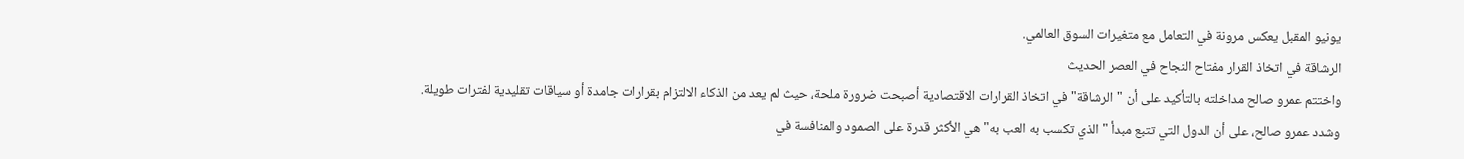يونيو المقبل يعكس مرونة في التعامل مع متغيرات السوق العالمي.
الرشاقة في اتخاذ القرار مفتاح النجاح في العصر الحديث
واختتم عمرو صالح مداخلته بالتأكيد على أن "الرشاقة" في اتخاذ القرارات الاقتصادية أصبحت ضرورة ملحة، حيث لم يعد من الذكاء الالتزام بقرارات جامدة أو سياقات تقليدية لفترات طويلة.
وشدد عمرو صالح، على أن الدول التي تتبع مبدأ "الذي تكسب به العب به" هي الأكثر قدرة على الصمود والمنافسة في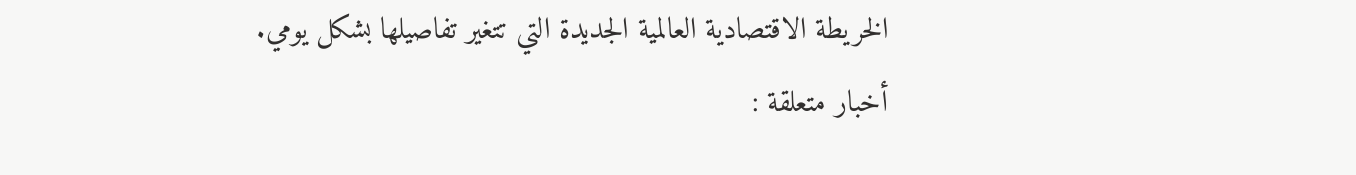الخريطة الاقتصادية العالمية الجديدة التي تتغير تفاصيلها بشكل يومي.
أخبار متعلقة :